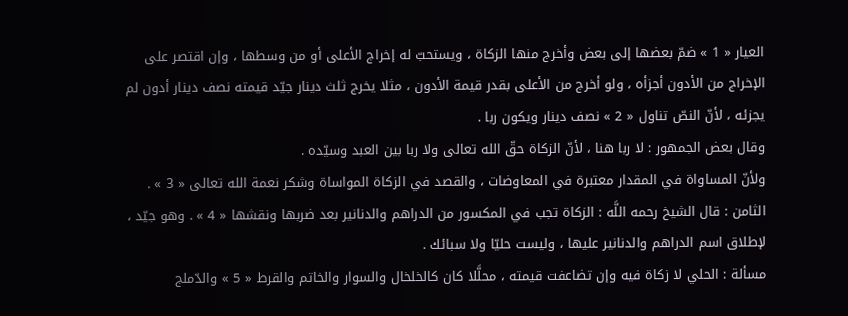العيار « 1 » ضمّ بعضها إلى بعض وأخرج منها الزكاة ، ويستحبّ له إخراج الأعلى أو من وسطها ، وإن اقتصر على الإخراج من الأدون أجزأه ، ولو أخرج من الأعلى بقدر قيمة الأدون ، مثلا يخرج ثلث دينار جيّد قيمته نصف دينار أدون لم يجزئه ، لأنّ النصّ تناول « 2 » نصف دينار ويكون ربا .
وقال بعض الجمهور : لا ربا هنا ، لأنّ الزكاة حقّ الله تعالى ولا ربا بين العبد وسيّده .
ولأنّ المساواة في المقدار معتبرة في المعاوضات ، والقصد في الزكاة المواساة وشكر نعمة الله تعالى « 3 » .
الثامن : قال الشيخ رحمه اللَّه : الزكاة تجب في المكسور من الدراهم والدنانير بعد ضربها ونقشها « 4 » . وهو جيّد ، لإطلاق اسم الدراهم والدنانير عليها ، وليست حليّا ولا سبائك .
مسألة : الحلي لا زكاة فيه وإن تضاعفت قيمته ، محلَّلا كان كالخلخال والسوار والخاتم والقرط « 5 » والدّملج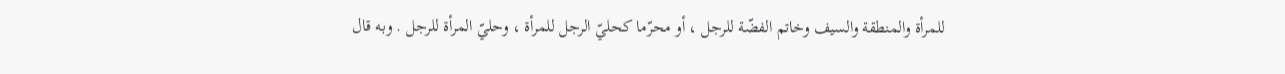للمرأة والمنطقة والسيف وخاتم الفضّة للرجل ، أو محرّما كحليّ الرجل للمرأة ، وحليّ المرأة للرجل . وبه قال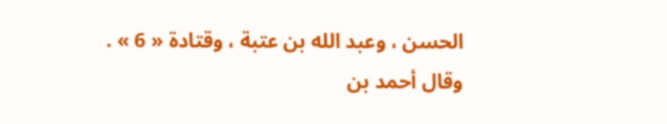الحسن ، وعبد الله بن عتبة ، وقتادة « 6 » .
وقال أحمد بن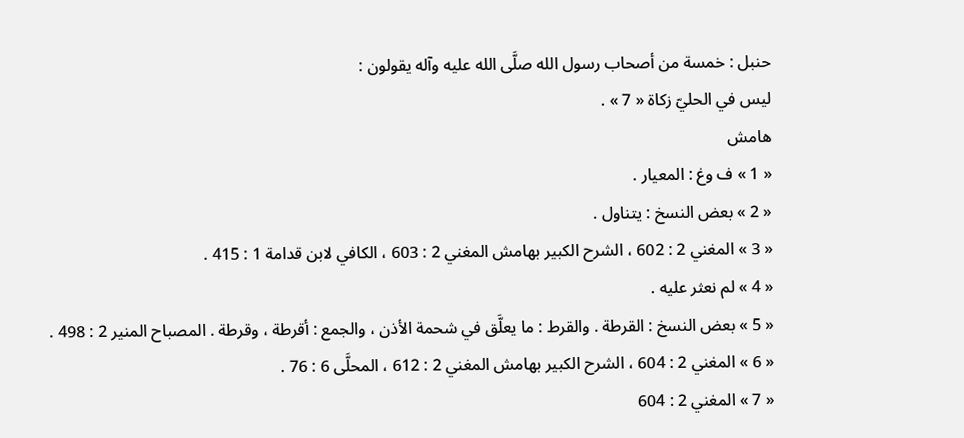حنبل : خمسة من أصحاب رسول الله صلَّى الله عليه وآله يقولون :
ليس في الحليّ زكاة « 7 » .
هامش
« 1 » ف وغ : المعيار .
« 2 » بعض النسخ : يتناول .
« 3 » المغني 2 : 602 ، الشرح الكبير بهامش المغني 2 : 603 ، الكافي لابن قدامة 1 : 415 .
« 4 » لم نعثر عليه .
« 5 » بعض النسخ : القرطة . والقرط : ما يعلَّق في شحمة الأذن ، والجمع : أقرطة ، وقرطة . المصباح المنير 2 : 498 .
« 6 » المغني 2 : 604 ، الشرح الكبير بهامش المغني 2 : 612 ، المحلَّى 6 : 76 .
« 7 » المغني 2 : 604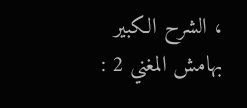، الشرح الكبير بهامش المغني 2 :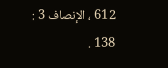612 ، الإنصاف 3 : 138 .